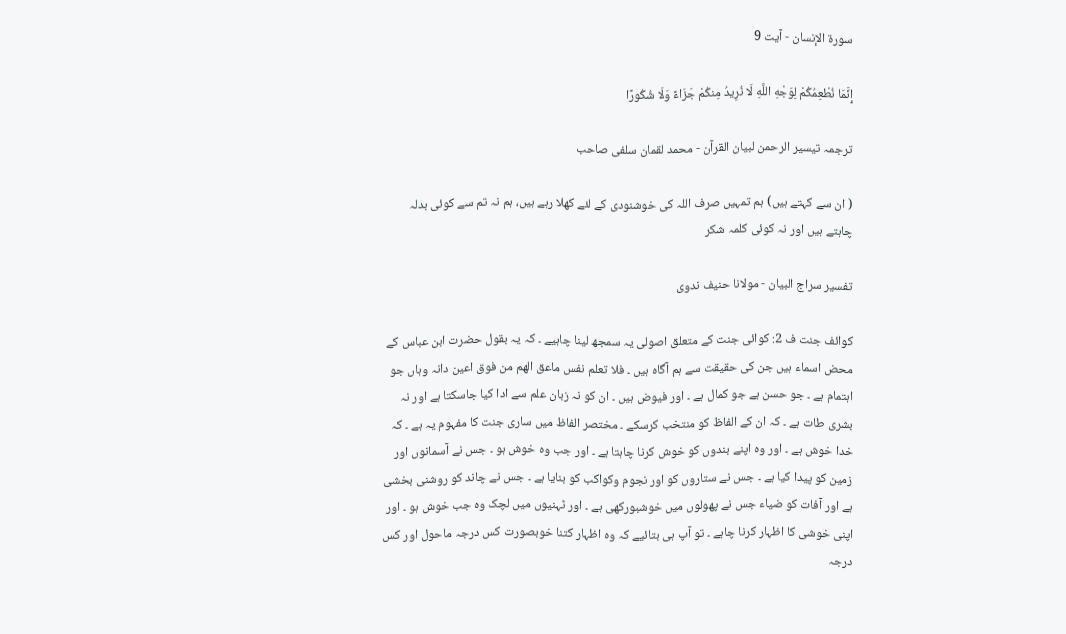سورة الإنسان - آیت 9

إِنَّمَا نُطْعِمُكُمْ لِوَجْهِ اللَّهِ لَا نُرِيدُ مِنكُمْ جَزَاءً وَلَا شُكُورًا

ترجمہ تیسیر الرحمن لبیان القرآن - محمد لقمان سلفی صاحب

( ان سے کہتے ہیں) ہم تمہیں صرف اللہ کی خوشنودی کے لئے کھلا رہے ہیں، ہم نہ تم سے کوئی بدلہ چاہتے ہیں اور نہ کوئی کلمہ شکر

تفسیر سراج البیان - مولانا حنیف ندوی

کوائف جنت ف 2: کوائی جنت کے متعلق اصولی یہ سمجھ لینا چاہیے ۔ کہ یہ بقول حضرت ابن عباس کے محض اسماء ہیں جن کی حقیقت سے ہم آگاہ ہیں ۔ فلا تعلم نفس ماعق الھم من فوق اعین دانہ وہاں جو اہتمام ہے ۔ جو حسن ہے جو کمال ہے ۔ اور فیوض ہیں ۔ ان کو نہ زبان علم سے ادا کیا جاسکتا ہے اور نہ بشری طات ہے ۔ کہ ان کے الفاظ کو منتخب کرسکے ۔ مختصر الفاظ میں ساری جنت کا مفہوم یہ ہے ۔ کہ خدا خوش ہے ۔ اور وہ اپنے بندوں کو خوش کرنا چاہتا ہے ۔ اور جب وہ خوش ہو ۔ جس نے آسمانوں اور زمین کو پیدا کیا ہے ۔ جس نے ستاروں کو اور نجوم وکواکب کو بنایا ہے ۔ جس نے چاند کو روشنی بخشی ہے اور آفات کو ضیاء جس نے پھولوں میں خوشبورکھی ہے ۔ اور ٹہنیوں میں لچک وہ جب خوش ہو ۔ اور اپنی خوشی کا اظہار کرنا چاہے ۔ تو آپ ہی بتائیے کہ وہ اظہار کتنا خوبصورت کس درجہ ماحول اور کس درجہ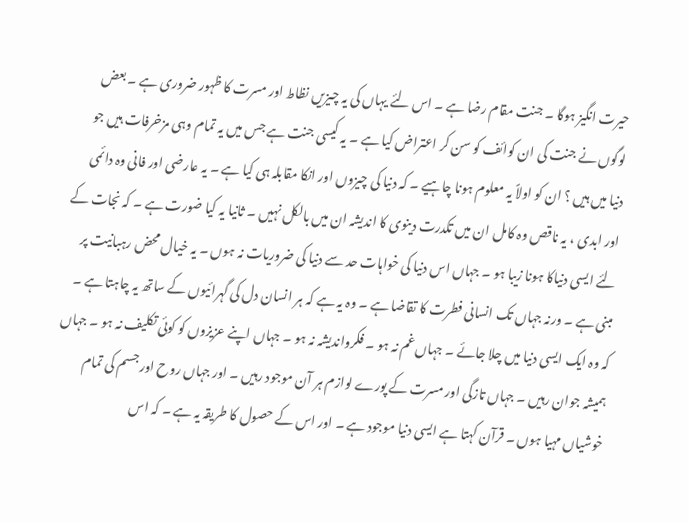حیرت انگیز ہوگا ۔ جنت مقام رضا ہے ۔ اس لئے یہاں کی یہ چیزیں نظاط اور مسرت کا ظہور ضروری ہے ۔ بعض لوگوں نے جنت کی ان کوائف کو سن کر اعتراض کیا ہے ۔ یہ کیسی جنت ہے جس میں یہ تمام وہی مزخرفات ہیں جو دنیا میں ہیں ؟ ان کو اولاً یہ معلوم ہونا چاہیے ۔ کہ دنیا کی چیزوں اور انکا مقابلہ ہی کیا ہے ۔ یہ عارضی اور فانی وہ دائمی اور ابدی ، یہ ناقص وہ کامل ان میں تکدرت دینوی کا اندیشہ ان میں بالکل نہیں ۔ ثانیا یہ کیا ضورت ہے ۔ کہ نجات کے لئے ایسی دنیاکا ہونا زیبا ہو ۔ جہاں اس دنیا کی خواہات حد سے دنیا کی ضروریات نہ ہوں ۔ یہ خیال محض رہبانیت پر مبنی ہے ۔ ورنہ جہاں تک انسانی فطرت کا تقاضا ہے ۔ وہ یہ ہے کہ ہر انسان دل کی گہرائیوں کے ساتھ یہ چاہتا ہے ۔ کہ وہ ایک ایسی دنیا میں چلا جائے ۔ جہاں غم نہ ہو ۔ فکرواندیشہ نہ ہو ۔ جہاں اپنے عزیزوں کو کوئی تکلیف نہ ہو ۔ جہاں ہمیشہ جوان رہیں ۔ جہاں تازگی اور مسرت کے پورے لوازم ہر آن موجود رہیں ۔ اور جہاں روح اور جسم کی تمام خوشیاں مہیا ہوں ۔ قرآن کہتا ہے ایسی دنیا موجود ہے ۔ اور اس کے حصول کا طریقہ یہ ہے ۔ کہ اس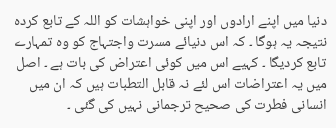دنیا میں اپنے ارادوں اور اپنی خواہشات کو اللہ کے تابع کردہ نتیجہ یہ ہوگا ۔ کہ اس دنیائے مسرت واجتہاج کو وہ تمہارے تابع کردیگا ۔ کہیے اس میں کوئی اعتراض کی بات ہے ۔ اصل میں یہ اعتراضات اس لئے نہ قابل التطبات ہیں کہ ان میں انسانی فطرت کی صحیح ترجمانی نہیں کی گئی ۔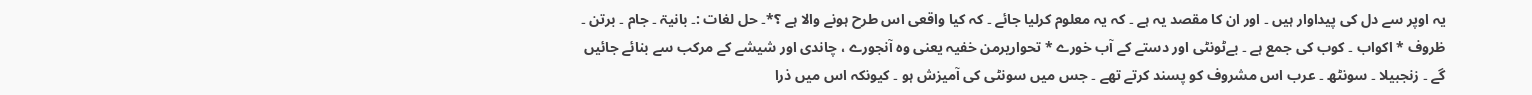یہ اوپر سے دل کی پیداوار ہیں ۔ اور ان کا مقصد یہ ہے ۔ کہ یہ معلوم کرلیا جائے ۔ کہ کیا واقعی اس طرح ہونے والا ہے ؟*۔ حل لغات :۔ بانیۃ ۔ جام ۔ برتن ۔ ظروف * اکواب ۔ کوب کی جمع ہے ۔ بےٹونٹی اور دستے کے آب خورے * تحواریرمن خفیہ یعنی وہ آنجورے ، چاندی اور شیشے کے مرکب سے بنائے جائیں گے ۔ زنجبیلا ۔ سونٹھ ۔ عرب اس مشروف کو پسند کرتے تھے ۔ جس میں سونٹی کی آمیزش ہو ۔ کیونکہ اس میں ذرا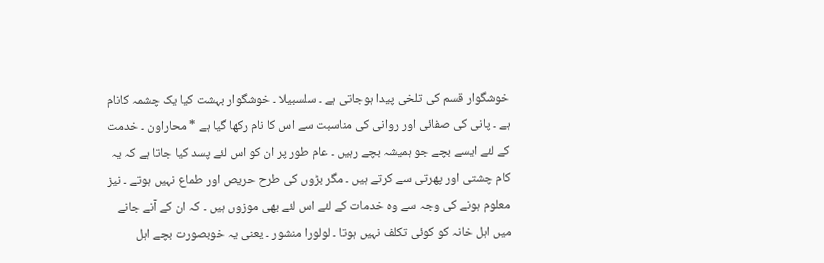خوشگوار قسم کی تلخی پیدا ہوجاتی ہے ۔ سلسبیلا ۔ خوشگوار بہشت کیا یک چشمہ کانام ہے ۔ پانی کی صفائی اور روانی کی مناسبت سے اس کا نام رکھا گیا ہے * محاراون ۔ خدمت کے لئے ایسے بچے جو ہمیشہ بچے رہیں ۔ عام طور پر ان کو اس لئے پسد کیا جاتا ہے کہ یہ کام چشتی اور پھرتی سے کرتے ہیں ۔ مگر بڑوں کی طرح حریص اور طماع نہیں ہوتے ۔ نیز معلوم ہونے کی وجہ سے وہ خدمات کے لئے اس لئے بھی موزوں ہیں ۔ کہ ان کے آنے جانے میں اہل خانہ کو کوئی تکلف نہیں ہوتا ۔ لولورا منشور ۔ یعنی یہ خوبصورت بچے اہل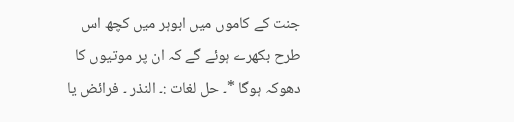جنت کے کاموں میں ابوہر میں کچھ اس طرح بکھرے ہوئے گے کہ ان پر موتیوں کا دھوکہ ہوگا *۔ حل لغات :۔ النذر ۔ فرائض یا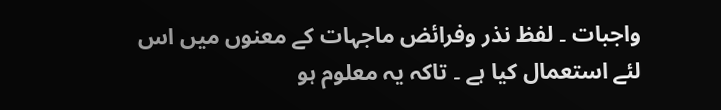واجبات ۔ لفظ نذر وفرائض ماجہات کے معنوں میں اس لئے استعمال کیا ہے ۔ تاکہ یہ معلوم ہو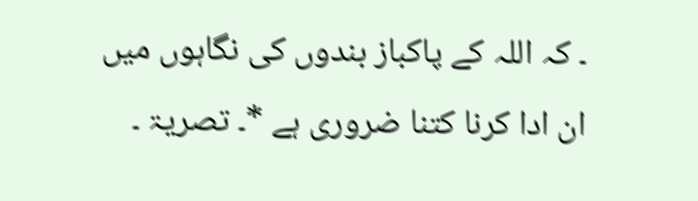۔ کہ اللہ کے پاکباز بندوں کی نگاہوں میں ان ادا کرنا کتنا ضروری ہے *۔ تصریۃ ۔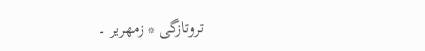تروتازگی * زمھریر ۔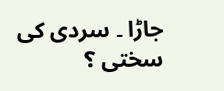جاڑا ۔ سردی کی سختی ؟